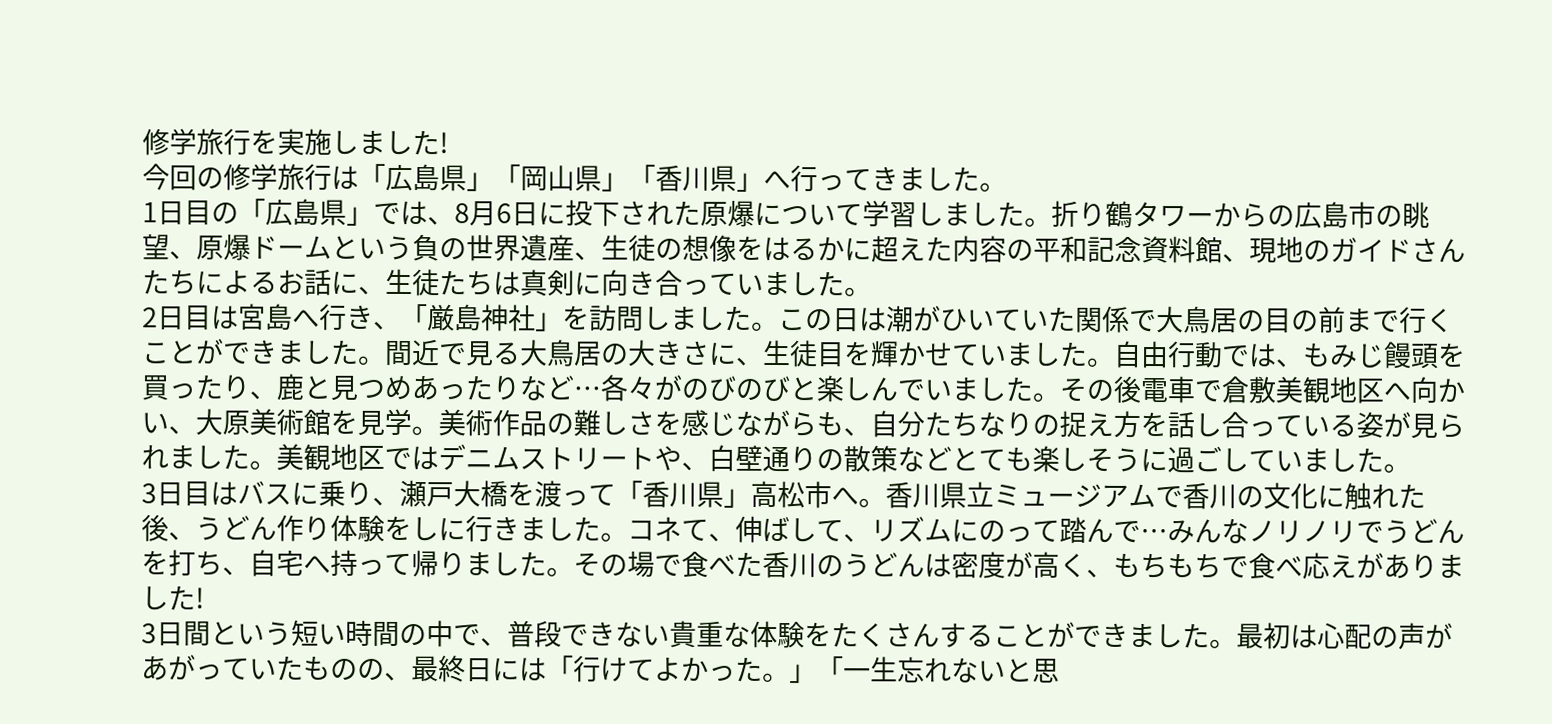修学旅行を実施しました!
今回の修学旅行は「広島県」「岡山県」「香川県」へ行ってきました。
1日目の「広島県」では、8月6日に投下された原爆について学習しました。折り鶴タワーからの広島市の眺望、原爆ドームという負の世界遺産、生徒の想像をはるかに超えた内容の平和記念資料館、現地のガイドさんたちによるお話に、生徒たちは真剣に向き合っていました。
2日目は宮島へ行き、「厳島神社」を訪問しました。この日は潮がひいていた関係で大鳥居の目の前まで行くことができました。間近で見る大鳥居の大きさに、生徒目を輝かせていました。自由行動では、もみじ饅頭を買ったり、鹿と見つめあったりなど…各々がのびのびと楽しんでいました。その後電車で倉敷美観地区へ向かい、大原美術館を見学。美術作品の難しさを感じながらも、自分たちなりの捉え方を話し合っている姿が見られました。美観地区ではデニムストリートや、白壁通りの散策などとても楽しそうに過ごしていました。
3日目はバスに乗り、瀬戸大橋を渡って「香川県」高松市へ。香川県立ミュージアムで香川の文化に触れた後、うどん作り体験をしに行きました。コネて、伸ばして、リズムにのって踏んで…みんなノリノリでうどんを打ち、自宅へ持って帰りました。その場で食べた香川のうどんは密度が高く、もちもちで食べ応えがありました!
3日間という短い時間の中で、普段できない貴重な体験をたくさんすることができました。最初は心配の声があがっていたものの、最終日には「行けてよかった。」「一生忘れないと思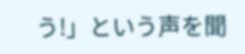う!」という声を聞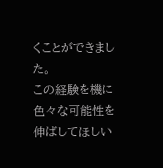くことができました。
この経験を機に色々な可能性を伸ばしてほしい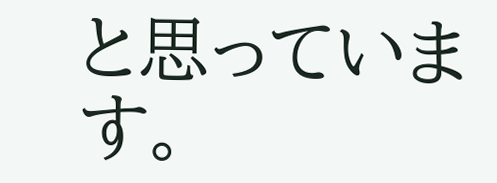と思っています。